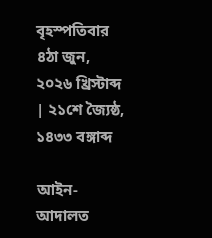বৃহস্পতিবার ৪ঠা জুন, ২০২৬ খ্রিস্টাব্দ | ২১শে জ্যৈষ্ঠ, ১৪৩৩ বঙ্গাব্দ

আইন- আদালত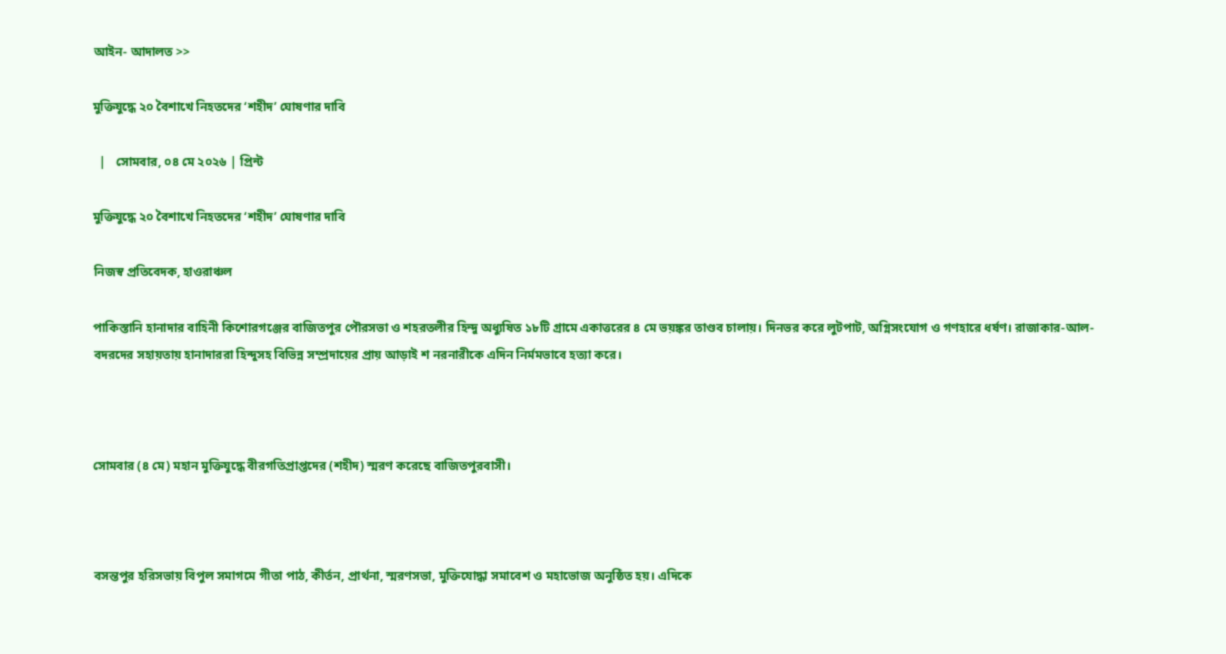আইন- আদালত >>

মুক্তিযুদ্ধে ২০ বৈশাখে নিহতদের ‘শহীদ’ ঘোষণার দাবি

  |   সোমবার, ০৪ মে ২০২৬ | প্রিন্ট

মুক্তিযুদ্ধে ২০ বৈশাখে নিহতদের ‘শহীদ’ ঘোষণার দাবি

নিজস্ব প্রতিবেদক, হাওরাঞ্চল

পাকিস্তানি হানাদার বাহিনী কিশোরগঞ্জের বাজিতপুর পৌরসভা ও শহরতলীর হিন্দু অধ্যুষিত ১৮টি গ্রামে একাত্তরের ৪ মে ভয়ঙ্কর তাণ্ডব চালায়। দিনভর করে লুটপাট, অগ্নিসংযোগ ও গণহারে ধর্ষণ। রাজাকার-আল-বদরদের সহায়তায় হানাদাররা হিন্দুসহ বিভিন্ন সম্প্রদায়ের প্রায় আড়াই শ নরনারীকে এদিন নির্মমভাবে হত্যা করে।



সোমবার (৪ মে) মহান মুক্তিযুদ্ধে বীরগতিপ্রাপ্তদের (শহীদ) স্মরণ করেছে বাজিতপুরবাসী।



বসন্তপুর হরিসভায় বিপুল সমাগমে গীতা পাঠ, কীর্তন, প্রার্থনা, স্মরণসভা, মুক্তিযোদ্ধা সমাবেশ ও মহাভোজ অনুষ্ঠিত হয়। এদিকে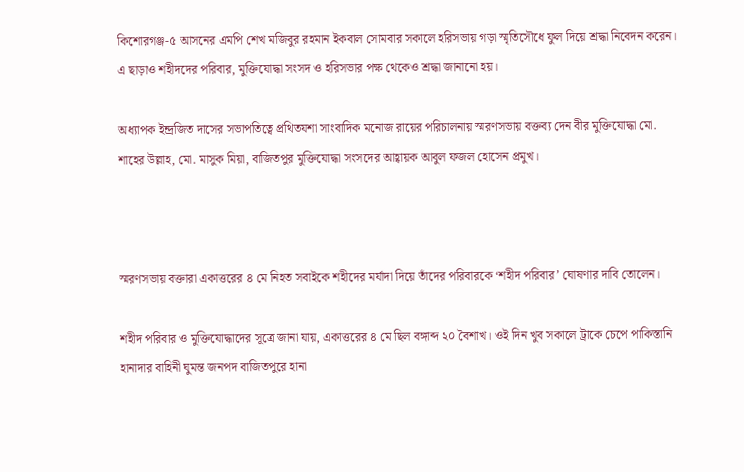কিশোরগঞ্জ-৫ আসনের এমপি শেখ মজিবুর রহমান ইকবাল সোমবার সকালে হরিসভায় গড়া স্মৃতিসৌধে ফুল দিয়ে শ্রদ্ধা নিবেদন করেন। এ ছাড়াও শহীদদের পরিবার, মুক্তিযোদ্ধা সংসদ ও হরিসভার পক্ষ থেকেও শ্রদ্ধা জানানো হয়।

অধ্যাপক ইন্দ্রজিত দাসের সভাপতিত্বে প্রথিতযশা সাংবাদিক মনোজ রায়ের পরিচালনায় স্মরণসভায় বক্তব্য দেন বীর মুক্তিযোদ্ধা মো. শাহের উল্লাহ, মো. মাসুক মিয়া, বাজিতপুর মুক্তিযোদ্ধা সংসদের আহ্বায়ক আবুল ফজল হোসেন প্রমুখ।



স্মরণসভায় বক্তারা একাত্তরের ৪ মে নিহত সবাইকে শহীদের মর্যাদা দিয়ে তাঁদের পরিবারকে ‘শহীদ পরিবার’ ঘোষণার দাবি তোলেন।

শহীদ পরিবার ও মুক্তিযোদ্ধাদের সূত্রে জানা যায়, একাত্তরের ৪ মে ছিল বঙ্গাব্দ ২০ বৈশাখ। ওই দিন খুব সকালে ট্রাকে চেপে পাকিস্তানি হানাদার বাহিনী ঘুমন্ত জনপদ বাজিতপুরে হানা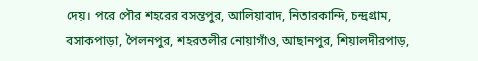দেয়। পরে পৌর শহরের বসন্তপুর, আলিয়াবাদ, নিতারকান্দি, চন্দ্রগ্রাম, বসাকপাড়া, পৈলনপুর, শহরতলীর নোয়াগাঁও, আছানপুর, শিয়ালদীরপাড়,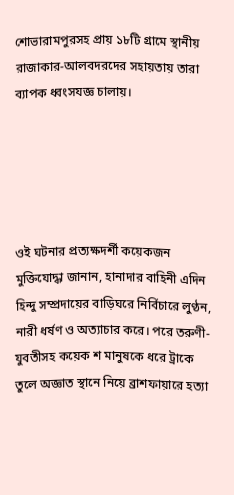শোভারামপুরসহ প্রায় ১৮টি গ্রামে স্থানীয় রাজাকার-আলবদরদের সহায়তায় তারা ব্যাপক ধ্বংসযজ্ঞ চালায়।





ওই ঘটনার প্রত্যক্ষদর্শী কয়েকজন মুক্তিযোদ্ধা জানান, হানাদার বাহিনী এদিন হিন্দু সম্প্রদায়ের বাড়িঘরে নির্বিচারে লুণ্ঠন, নারী ধর্ষণ ও অত্যাচার করে। পরে তরুণী-যুবতীসহ কয়েক শ মানুষকে ধরে ট্রাকে তুলে অজ্ঞাত স্থানে নিয়ে ব্রাশফায়ারে হত্যা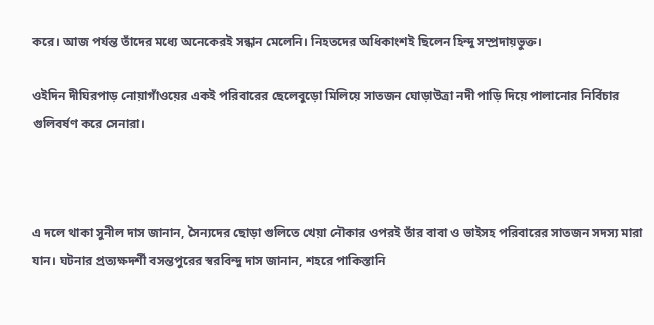করে। আজ পর্যন্ত তাঁদের মধ্যে অনেকেরই সন্ধান মেলেনি। নিহতদের অধিকাংশই ছিলেন হিন্দু সম্প্রদায়ভুক্ত।

ওইদিন দীঘিরপাড় নোয়াগাঁওয়ের একই পরিবারের ছেলেবুড়ো মিলিয়ে সাতজন ঘোড়াউত্রা নদী পাড়ি দিয়ে পালানোর নির্বিচার গুলিবর্ষণ করে সেনারা।



এ দলে থাকা সুনীল দাস জানান, সৈন্যদের ছোড়া গুলিতে খেয়া নৌকার ওপরই তাঁর বাবা ও ভাইসহ পরিবারের সাতজন সদস্য মারা যান। ঘটনার প্রত্যক্ষদর্শী বসন্তপুরের স্বরবিন্দু দাস জানান, শহরে পাকিস্তানি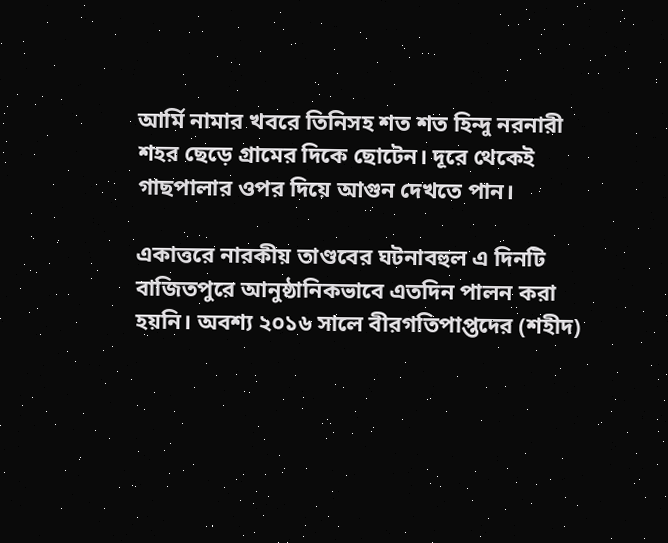আর্মি নামার খবরে তিনিসহ শত শত হিন্দু নরনারী শহর ছেড়ে গ্রামের দিকে ছোটেন। দূরে থেকেই গাছপালার ওপর দিয়ে আগুন দেখতে পান।

একাত্তরে নারকীয় তাণ্ডবের ঘটনাবহুল এ দিনটি বাজিতপুরে আনুষ্ঠানিকভাবে এতদিন পালন করা হয়নি। অবশ্য ২০১৬ সালে বীরগতিপাপ্তদের (শহীদ)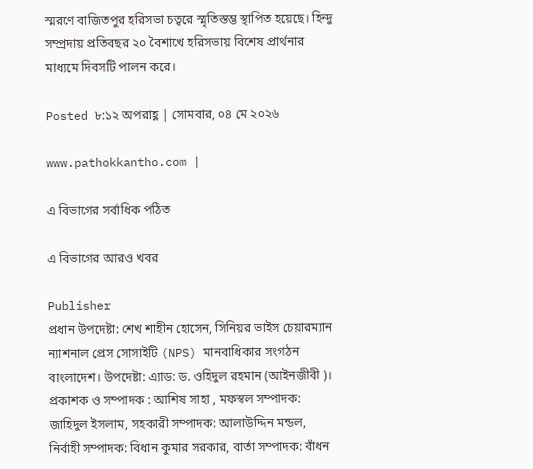স্মরণে বাজিতপুর হরিসভা চত্বরে স্মৃতিস্তম্ভ স্থাপিত হয়েছে। হিন্দু সম্প্রদায় প্রতিবছর ২০ বৈশাখে হরিসভায় বিশেষ প্রার্থনার মাধ্যমে দিবসটি পালন করে।

Posted ৮:১২ অপরাহ্ণ | সোমবার, ০৪ মে ২০২৬

www.pathokkantho.com |

এ বিভাগের সর্বাধিক পঠিত

এ বিভাগের আরও খবর

Publisher
প্রধান উপদেষ্টা: শেখ শাহীন হোসেন, সিনিয়র ভাইস চেয়ারম্যান ন্যাশনাল প্রেস সোসাইটি (NPS) মানবাধিকার সংগঠন বাংলাদেশ। উপদেষ্টা: এ্যাড: ড. ওহিদুল রহমান (আইনজীবী )। প্রকাশক ও সম্পাদক : আশিষ সাহা , মফস্বল সম্পাদক: জাহিদুল ইসলাম, সহকারী সম্পাদক: আলাউদ্দিন মন্ডল, নির্বাহী সম্পাদক: বিধান কুমার সরকার, বার্তা সম্পাদক: বাঁধন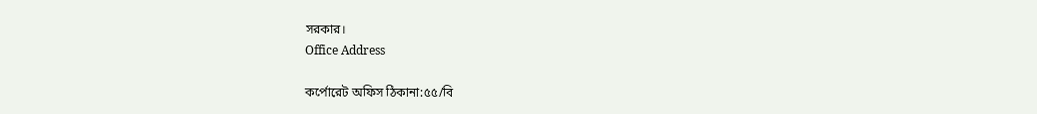সরকার।
Office Address

কর্পোরেট অফিস ঠিকানা:৫৫/বি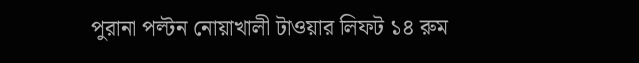পুরানা পল্টন নোয়াখালী টাওয়ার লিফট ১৪ রুম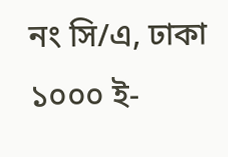নং সি/এ, ঢাকা ১০০০ ই-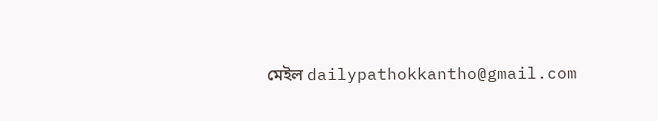মেইল dailypathokkantho@gmail.com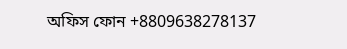অফিস ফোন +8809638278137